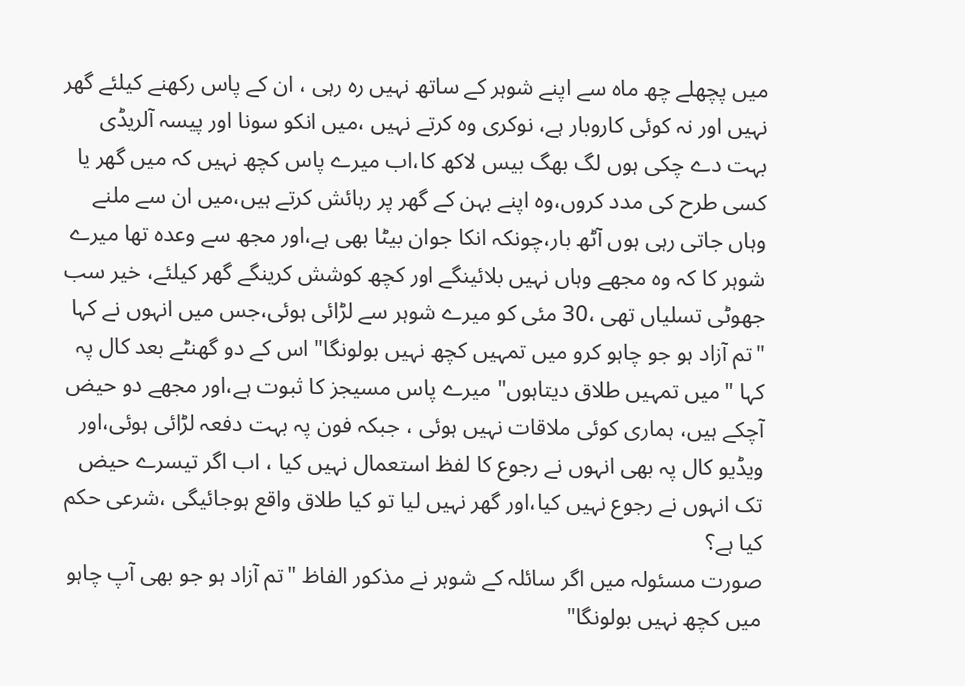میں پچھلے چھ ماہ سے اپنے شوہر کے ساتھ نہیں رہ رہی ، ان کے پاس رکھنے کیلئے گھر نہیں اور نہ کوئی کاروبار ہے، نوکری وہ کرتے نہیں ،میں انکو سونا اور پیسہ آلریڈی بہت دے چکی ہوں لگ بھگ بیس لاکھ کا،اب میرے پاس کچھ نہیں کہ میں گھر یا کسی طرح کی مدد کروں،وہ اپنے بہن کے گھر پر رہائش کرتے ہیں،میں ان سے ملنے وہاں جاتی رہی ہوں آٹھ بار،چونکہ انکا جوان بیٹا بھی ہے،اور مجھ سے وعدہ تھا میرے شوہر کا کہ وہ مجھے وہاں نہیں بلائینگے اور کچھ کوشش کرینگے گھر کیلئے، خیر سب جھوٹی تسلیاں تھی ،30 مئی کو میرے شوہر سے لڑائی ہوئی،جس میں انہوں نے کہا "تم آزاد ہو جو چاہو کرو میں تمہیں کچھ نہیں بولونگا" اس کے دو گھنٹے بعد کال پہ کہا "میں تمہیں طلاق دیتاہوں" میرے پاس مسیجز کا ثبوت ہے،اور مجھے دو حیض آچکے ہیں، ہماری کوئی ملاقات نہیں ہوئی ، جبکہ فون پہ بہت دفعہ لڑائی ہوئی،اور ویڈیو کال پہ بھی انہوں نے رجوع کا لفظ استعمال نہیں کیا ، اب اگر تیسرے حیض تک انہوں نے رجوع نہیں کیا،اور گھر نہیں لیا تو کیا طلاق واقع ہوجائیگی ،شرعی حکم کیا ہے؟
صورت مسئولہ میں اگر سائلہ کے شوہر نے مذکور الفاظ "تم آزاد ہو جو بھی آپ چاہو میں کچھ نہیں بولونگا"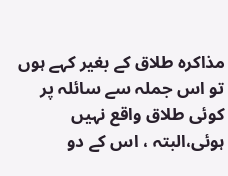مذاکرہ طلاق کے بغیر کہے ہوں تو اس جملہ سے سائلہ پر کوئی طلاق واقع نہیں ہوئی،البتہ ، اس کے دو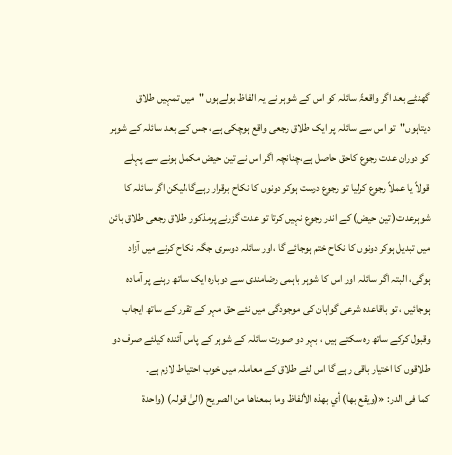گھنٹے بعد اگر واقعۃً سائلہ کو اس کے شوہر نے یہ الفاظ بولےہوں "میں تمہیں طلاق دیتاہوں"تو اس سے سائلہ پر ایک طلاق رجعی واقع ہوچکی ہے، جس کے بعد سائلہ کے شوہر کو دوران عدت رجوع کاحق حاصل ہے،چنانچہ اگر اس نے تین حیض مکمل ہونے سے پہلے قولاً یا عملاً رجوع کرلیا تو رجوع درست ہوکر دونوں کا نکاح برقرار رہےگا،لیکن اگر سائلہ کا شوہرعدت( تین حیض) کے اندر رجوع نہیں کرتا تو عدت گزرنے پرمذکور طلاق رجعی طلاق بائن میں تبدیل ہوکر دونوں کا نکاح ختم ہوجائے گا ،اور سائلہ دوسری جگہ نکاح کرنے میں آزاد ہوگی، البتہ اگر سائلہ اور اس کا شوہر باہمی رضامندی سے دوبارہ ایک ساتھ رہنے پر آمادہ ہوجائیں ، تو باقاعدہ شرعی گواہان کی موجودگی میں نئے حق مہر کے تقرر کے ساتھ ایجاب وقبول کرکے ساتھ رہ سکتے ہیں ، بہر دو صورت سائلہ کے شوہر کے پاس آئندہ کیلئے صرف دو طلاقوں کا اختیار باقی رہے گا اس لئے طلاق کے معاملہ میں خوب احتیاط لازم ہے۔
کما فی الدر: «(ويقع بها) أي بهذه الألفاظ وما بمعناها من الصريح (الیٰ قولہ) (واحدة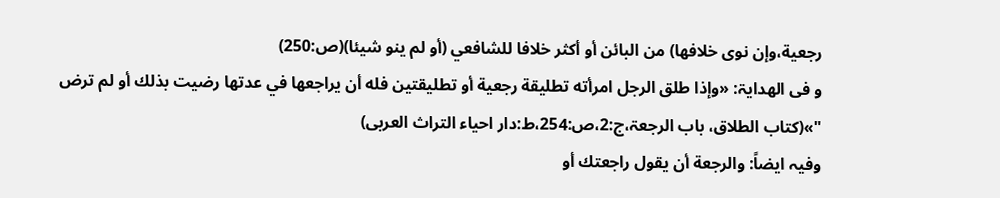رجعية،وإن نوى خلافها) من البائن أو أكثر خلافا للشافعي (أو لم ينو شيئا)(ص:250)
و فی الھدایۃ: «وإذا طلق الرجل امرأته تطليقة رجعية أو تطليقتين فله أن يراجعها في عدتها رضيت بذلك أو لم ترض "»(کتاب الطلاق، باب الرجعۃ،ج:2،ص:254،ط:دار احیاء التراث العربی)
وفیہ ایضاً: والرجعة أن يقول راجعتك أو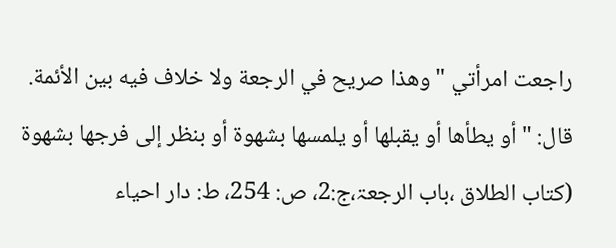راجعت امرأتي " وهذا صريح في الرجعة ولا خلاف فيه بين الأئمة.
قال: " أو يطأها أو يقبلها أو يلمسها بشهوة أو بنظر إلى فرجها بشهوة (کتاب الطلاق ،باب الرجعۃ،ج:2، ص: 254، ط: دار احیاء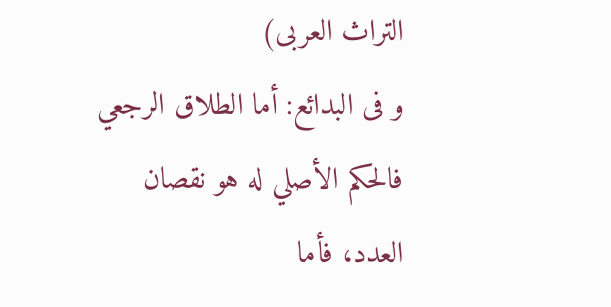التراث العربی)
و فی البدائع: أما الطلاق الرجعي فالحكم الأصلي له هو نقصان العدد، فأما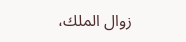زوال الملك،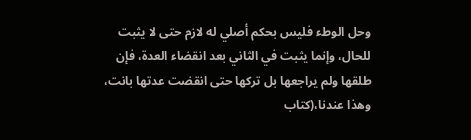وحل الوطء فليس بحكم أصلي له لازم حتى لا يثبت للحال، وإنما يثبت في الثاني بعد انقضاء العدة، فإن طلقها ولم يراجعها بل تركها حتى انقضت عدتها بانت، وهذا عندنا،(کتاب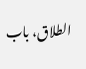الطلاق، باب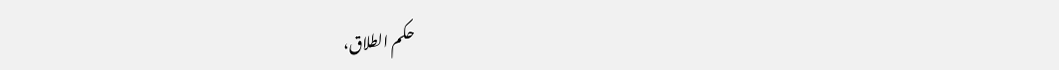حکم الطلاق،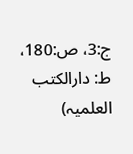ج:3، ص:180، ط: دارالکتب العلمیہ)